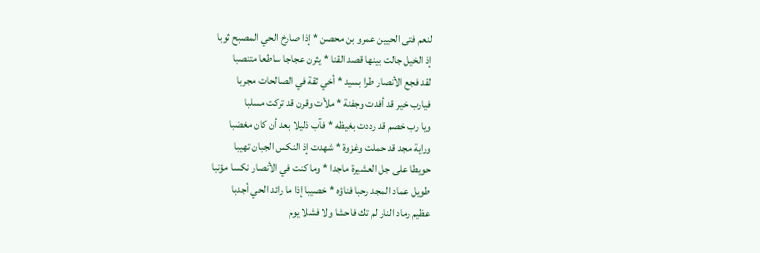لنعم فتى الحيين عمرو بن محصن * إذا صارخ الحي المصبح ثوبا
إذ الخيل جالت بينها قصد القنا * يثرن عجاجا ساطعا متنصبا
لقد فجع الأنصار طرا بسيد * أخي ثقة في الصالحات مجربا
فيارب خير قد أفدت وجفنة * ملأت وقرن قد تركت مسلبا
ويا رب خصم قد رددت بغيظه * فآب ذليلا بعد أن كان مغضبا
وراية مجد قد حملت وغزوة * شهدت إذ النكس الجبان تهيبا
حويطا على جل العشيرة ماجدا * وما كنت في الأنصار نكسا مؤنبا
طويل عماد المجد رحبا فناؤه * خصيبا إذا ما رائد الحي أجدبا
عظيم رماد النار لم تك فاحشا ولا فشلا يوم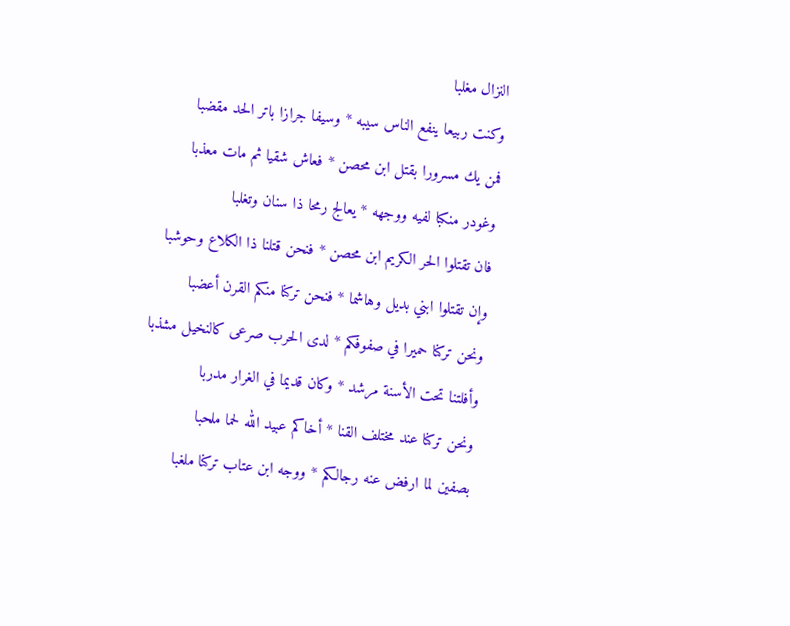النزال مغلبا
وكنت ربيعا ينفع الناس سيبه * وسيفا جرازا باتر الحد مقضبا
فمن يك مسرورا بقتل ابن محصن * فعاش شقيا ثم مات معذبا
وغودر منكبا لفيه ووجهه * يعالج رمحا ذا سنان وتغلبا
فان تقتلوا الحر الكريم ابن محصن * فنحن قتلنا ذا الكلاع وحوشبا
وإن تقتلوا ابني بديل وهاشما * فنحن تركنا منكم القرن أعضبا
ونحن تركنا حميرا في صفوفكم * لدى الحرب صرعى كالنخيل مشذبا
وأفلتنا تحت الأسنة مرشد * وكان قديما في الغرار مدربا
ونحن تركنا عند مختلف القنا * أخاكم عبيد الله لحما ملحبا
بصفين لما ارفض عنه رجالكم * ووجه ابن عتاب تركنا ملغبا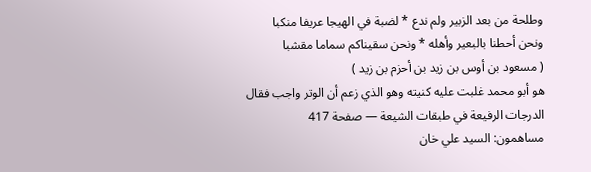وطلحة من بعد الزبير ولم ندع * لضبة في الهيجا عريفا منكبا
ونحن أحطنا بالبعير وأهله * ونحن سقيناكم سماما مقشبا
( مسعود بن أوس بن زيد بن أحزم بن زيد )
هو أبو محمد غلبت عليه كنيته وهو الذي زعم أن الوتر واجب فقال
الدرجات الرفيعة في طبقات الشيعة — صفحة 417
مساهمون: السيد علي خان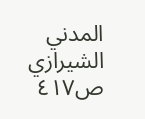المدني الشيرازي
ص٤١٧